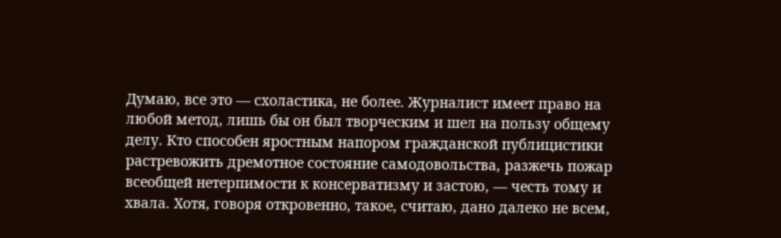Думаю, все это — схоластика, не более. Журналист имеет право на любой метод, лишь бы он был творческим и шел на пользу общему делу. Кто способен яростным напором гражданской публицистики растревожить дремотное состояние самодовольства, разжечь пожар всеобщей нетерпимости к консерватизму и застою, — честь тому и хвала. Хотя, говоря откровенно, такое, считаю, дано далеко не всем,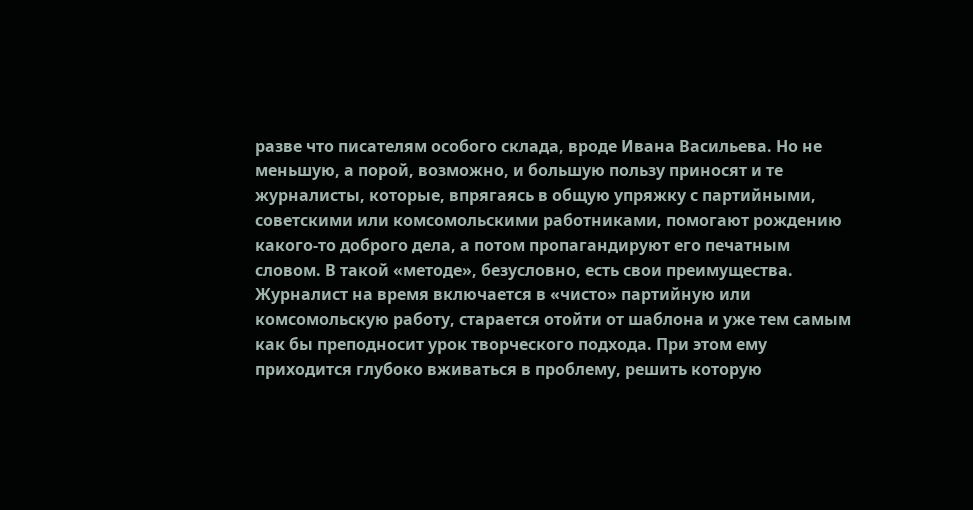разве что писателям особого склада, вроде Ивана Васильева. Но не меньшую, а порой, возможно, и большую пользу приносят и те журналисты, которые, впрягаясь в общую упряжку с партийными, советскими или комсомольскими работниками, помогают рождению какого-то доброго дела, а потом пропагандируют его печатным словом. В такой «методе», безусловно, есть свои преимущества. Журналист на время включается в «чисто» партийную или комсомольскую работу, старается отойти от шаблона и уже тем самым как бы преподносит урок творческого подхода. При этом ему приходится глубоко вживаться в проблему, решить которую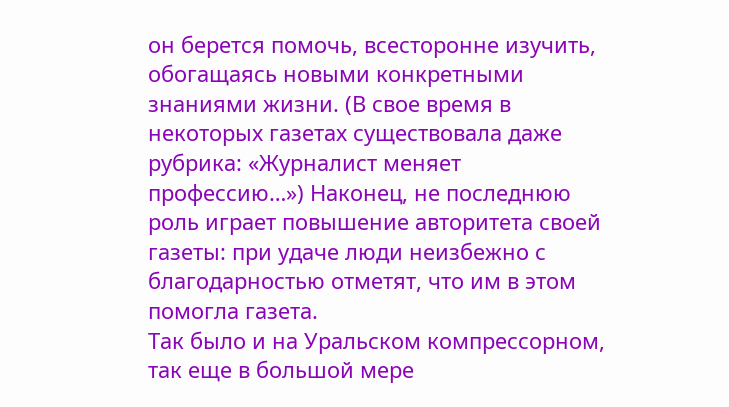он берется помочь, всесторонне изучить, обогащаясь новыми конкретными знаниями жизни. (В свое время в некоторых газетах существовала даже рубрика: «Журналист меняет профессию…») Наконец, не последнюю роль играет повышение авторитета своей газеты: при удаче люди неизбежно с благодарностью отметят, что им в этом помогла газета.
Так было и на Уральском компрессорном, так еще в большой мере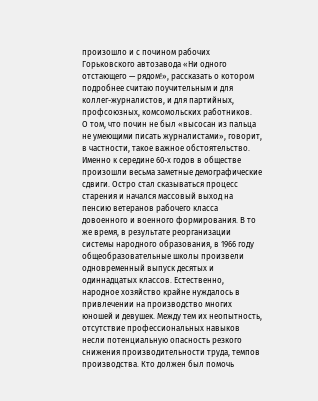произошло и с почином рабочих Горьковского автозавода «Ни одного отстающего — рядом!», рассказать о котором подробнее считаю поучительным и для коллег-журналистов, и для партийных, профсоюзных, комсомольских работников.
О том, что почин не был «высосан из пальца не умеющими писать журналистами», говорит, в частности, такое важное обстоятельство. Именно к середине 60-х годов в обществе произошли весьма заметные демографические сдвиги. Остро стал сказываться процесс старения и начался массовый выход на пенсию ветеранов рабочего класса довоенного и военного формирования. В то же время, в результате реорганизации системы народного образования, в 1966 году общеобразовательные школы произвели одновременный выпуск десятых и одиннадцатых классов. Естественно, народное хозяйство крайне нуждалось в привлечении на производство многих юношей и девушек. Между тем их неопытность, отсутствие профессиональных навыков несли потенциальную опасность резкого снижения производительности труда, темпов производства. Кто должен был помочь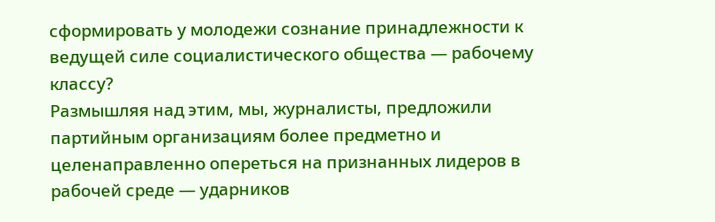сформировать у молодежи сознание принадлежности к ведущей силе социалистического общества — рабочему классу?
Размышляя над этим, мы, журналисты, предложили партийным организациям более предметно и целенаправленно опереться на признанных лидеров в рабочей среде — ударников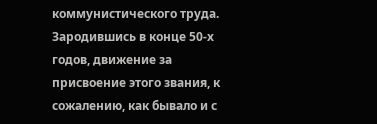коммунистического труда. Зародившись в конце 50-х годов, движение за присвоение этого звания, к сожалению, как бывало и с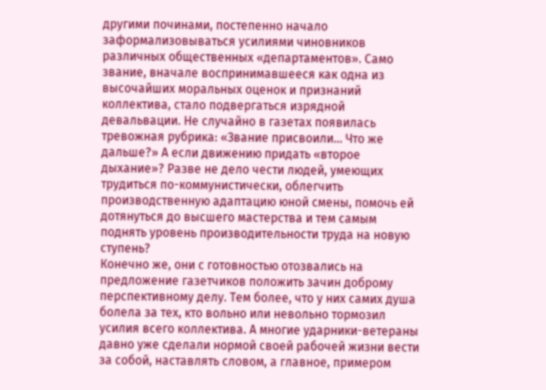другими починами, постепенно начало заформализовываться усилиями чиновников различных общественных «департаментов». Само звание, вначале воспринимавшееся как одна из высочайших моральных оценок и признаний коллектива, стало подвергаться изрядной девальвации. Не случайно в газетах появилась тревожная рубрика: «Звание присвоили… Что же дальше?» А если движению придать «второе дыхание»? Разве не дело чести людей, умеющих трудиться по-коммунистически, облегчить производственную адаптацию юной смены, помочь ей дотянуться до высшего мастерства и тем самым поднять уровень производительности труда на новую ступень?
Конечно же, они с готовностью отозвались на предложение газетчиков положить зачин доброму перспективному делу. Тем более, что у них самих душа болела за тех, кто вольно или невольно тормозил усилия всего коллектива. А многие ударники-ветераны давно уже сделали нормой своей рабочей жизни вести за собой, наставлять словом, а главное, примером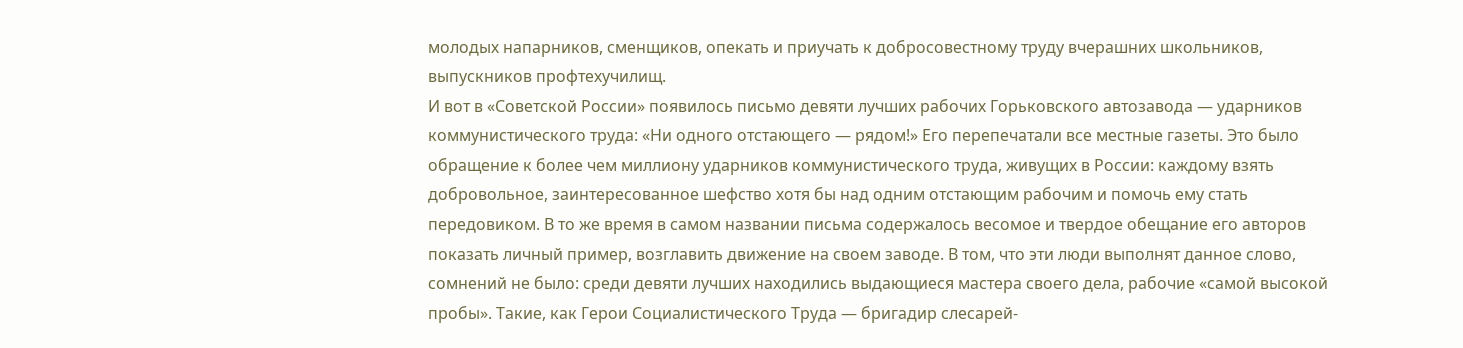молодых напарников, сменщиков, опекать и приучать к добросовестному труду вчерашних школьников, выпускников профтехучилищ.
И вот в «Советской России» появилось письмо девяти лучших рабочих Горьковского автозавода — ударников коммунистического труда: «Ни одного отстающего — рядом!» Его перепечатали все местные газеты. Это было обращение к более чем миллиону ударников коммунистического труда, живущих в России: каждому взять добровольное, заинтересованное шефство хотя бы над одним отстающим рабочим и помочь ему стать передовиком. В то же время в самом названии письма содержалось весомое и твердое обещание его авторов показать личный пример, возглавить движение на своем заводе. В том, что эти люди выполнят данное слово, сомнений не было: среди девяти лучших находились выдающиеся мастера своего дела, рабочие «самой высокой пробы». Такие, как Герои Социалистического Труда — бригадир слесарей-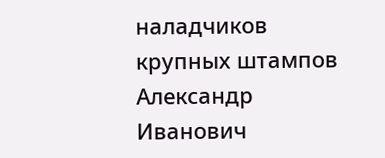наладчиков крупных штампов Александр Иванович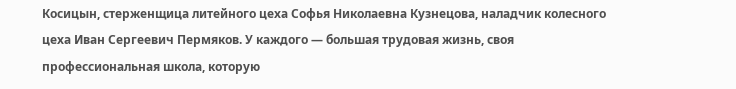Косицын, стерженщица литейного цеха Софья Николаевна Кузнецова, наладчик колесного цеха Иван Сергеевич Пермяков. У каждого — большая трудовая жизнь, своя профессиональная школа, которую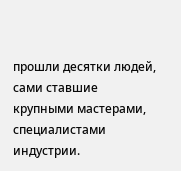прошли десятки людей, сами ставшие крупными мастерами, специалистами индустрии.